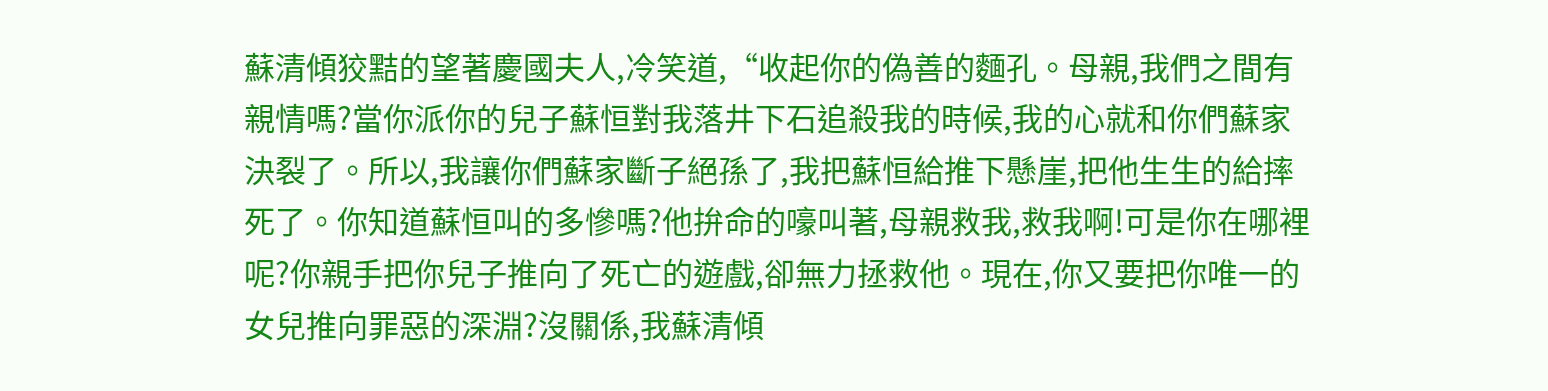蘇清傾狡黠的望著慶國夫人,冷笑道,“收起你的偽善的麵孔。母親,我們之間有親情嗎?當你派你的兒子蘇恒對我落井下石追殺我的時候,我的心就和你們蘇家決裂了。所以,我讓你們蘇家斷子絕孫了,我把蘇恒給推下懸崖,把他生生的給摔死了。你知道蘇恒叫的多慘嗎?他拚命的嚎叫著,母親救我,救我啊!可是你在哪裡呢?你親手把你兒子推向了死亡的遊戲,卻無力拯救他。現在,你又要把你唯一的女兒推向罪惡的深淵?沒關係,我蘇清傾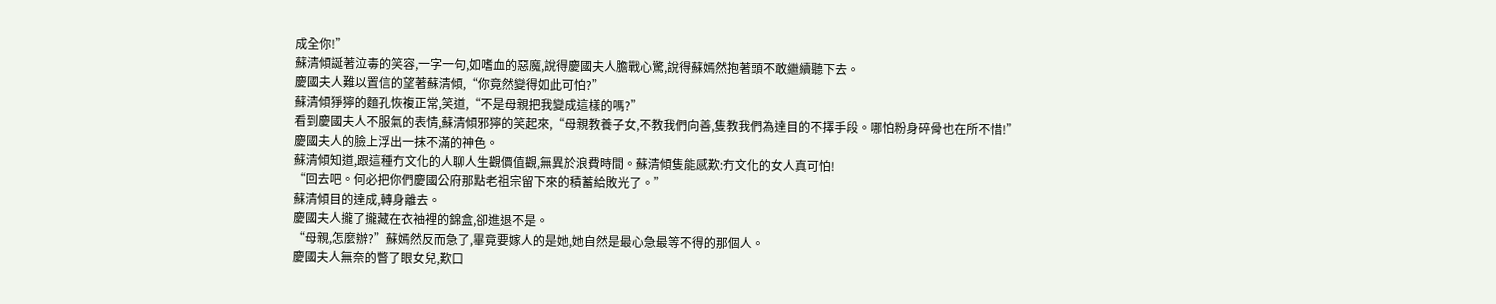成全你!”
蘇清傾誕著泣毒的笑容,一字一句,如嗜血的惡魔,說得慶國夫人膽戰心驚,說得蘇嫣然抱著頭不敢繼續聽下去。
慶國夫人難以置信的望著蘇清傾,“你竟然變得如此可怕?”
蘇清傾猙獰的麵孔恢複正常,笑道,“不是母親把我變成這樣的嗎?”
看到慶國夫人不服氣的表情,蘇清傾邪獰的笑起來,“母親教養子女,不教我們向善,隻教我們為達目的不擇手段。哪怕粉身碎骨也在所不惜!”
慶國夫人的臉上浮出一抹不滿的神色。
蘇清傾知道,跟這種冇文化的人聊人生觀價值觀,無異於浪費時間。蘇清傾隻能感歎:冇文化的女人真可怕!
“回去吧。何必把你們慶國公府那點老祖宗留下來的積蓄給敗光了。”
蘇清傾目的達成,轉身離去。
慶國夫人攏了攏藏在衣袖裡的錦盒,卻進退不是。
“母親,怎麼辦?”蘇嫣然反而急了,畢竟要嫁人的是她,她自然是最心急最等不得的那個人。
慶國夫人無奈的瞥了眼女兒,歎口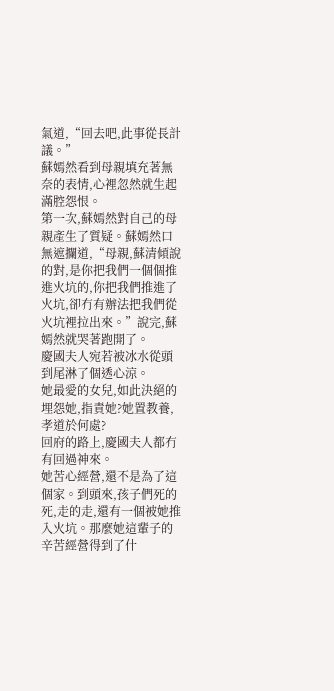氣道,“回去吧,此事從長計議。”
蘇嫣然看到母親填充著無奈的表情,心裡忽然就生起滿腔怨恨。
第一次,蘇嫣然對自己的母親產生了質疑。蘇嫣然口無遮攔道,“母親,蘇清傾說的對,是你把我們一個個推進火坑的,你把我們推進了火坑,卻冇有辦法把我們從火坑裡拉出來。”說完,蘇嫣然就哭著跑開了。
慶國夫人宛若被冰水從頭到尾淋了個透心涼。
她最愛的女兒,如此決絕的埋怨她,指責她?她置教養,孝道於何處?
回府的路上,慶國夫人都冇有回過神來。
她苦心經營,還不是為了這個家。到頭來,孩子們死的死,走的走,還有一個被她推入火坑。那麼她這輩子的辛苦經營得到了什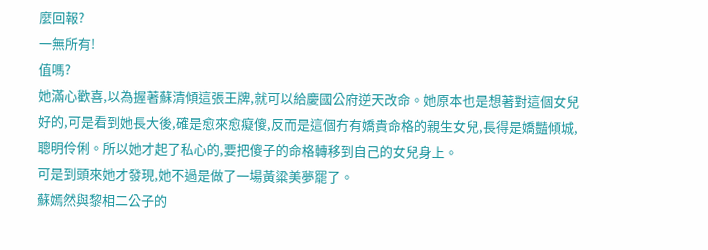麼回報?
一無所有!
值嗎?
她滿心歡喜,以為握著蘇清傾這張王牌,就可以給慶國公府逆天改命。她原本也是想著對這個女兒好的,可是看到她長大後,確是愈來愈癡傻,反而是這個冇有嬌貴命格的親生女兒,長得是嬌豔傾城,聰明伶俐。所以她才起了私心的,要把傻子的命格轉移到自己的女兒身上。
可是到頭來她才發現,她不過是做了一場黃粱美夢罷了。
蘇嫣然與黎相二公子的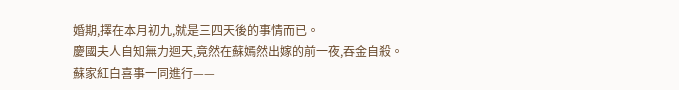婚期,擇在本月初九,就是三四天後的事情而已。
慶國夫人自知無力迴天,竟然在蘇嫣然出嫁的前一夜,吞金自殺。
蘇家紅白喜事一同進行——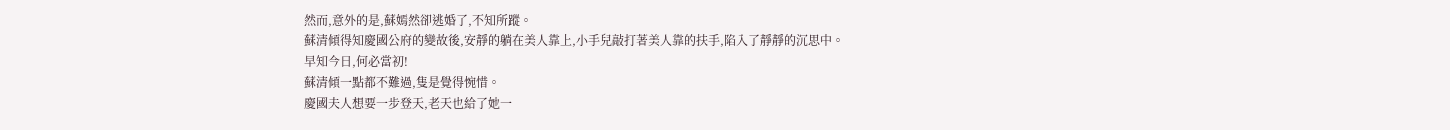然而,意外的是,蘇嫣然卻逃婚了,不知所蹤。
蘇清傾得知慶國公府的變故後,安靜的躺在美人靠上,小手兒敲打著美人靠的扶手,陷入了靜靜的沉思中。
早知今日,何必當初!
蘇清傾一點都不難過,隻是覺得惋惜。
慶國夫人想要一步登天,老天也給了她一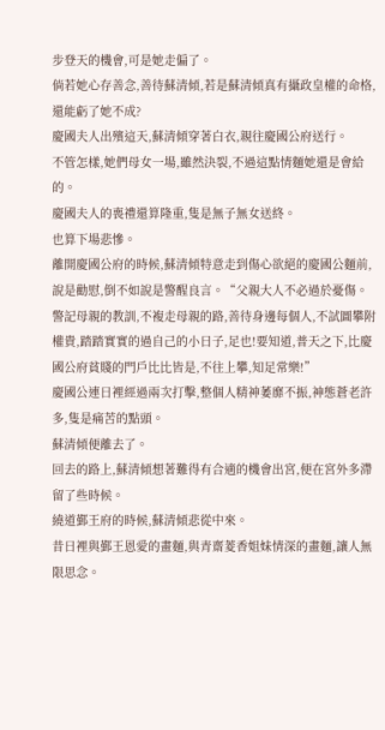步登天的機會,可是她走偏了。
倘若她心存善念,善待蘇清傾,若是蘇清傾真有攝政皇權的命格,還能虧了她不成?
慶國夫人出殯這天,蘇清傾穿著白衣,親往慶國公府送行。
不管怎樣,她們母女一場,雖然決裂,不過這點情麵她還是會給的。
慶國夫人的喪禮還算隆重,隻是無子無女送終。
也算下場悲慘。
離開慶國公府的時候,蘇清傾特意走到傷心欲絕的慶國公麵前,說是勸慰,倒不如說是警醒良言。“父親大人不必過於憂傷。警記母親的教訓,不複走母親的路,善待身邊每個人,不試圖攀附權貴,踏踏實實的過自己的小日子,足也!要知道,普天之下,比慶國公府貧賤的門戶比比皆是,不往上攀,知足常樂!”
慶國公連日裡經過兩次打擊,整個人精神萎靡不振,神態蒼老許多,隻是痛苦的點頭。
蘇清傾便離去了。
回去的路上,蘇清傾想著難得有合適的機會出宮,便在宮外多滯留了些時候。
繞道鄞王府的時候,蘇清傾悲從中來。
昔日裡與鄞王恩愛的畫麵,與青齋菱香姐妹情深的畫麵,讓人無限思念。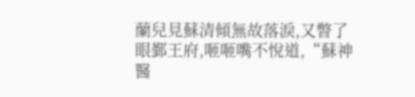蘭兒見蘇清傾無故落淚,又瞥了眼鄞王府,咂咂嘴不悅道,“蘇神醫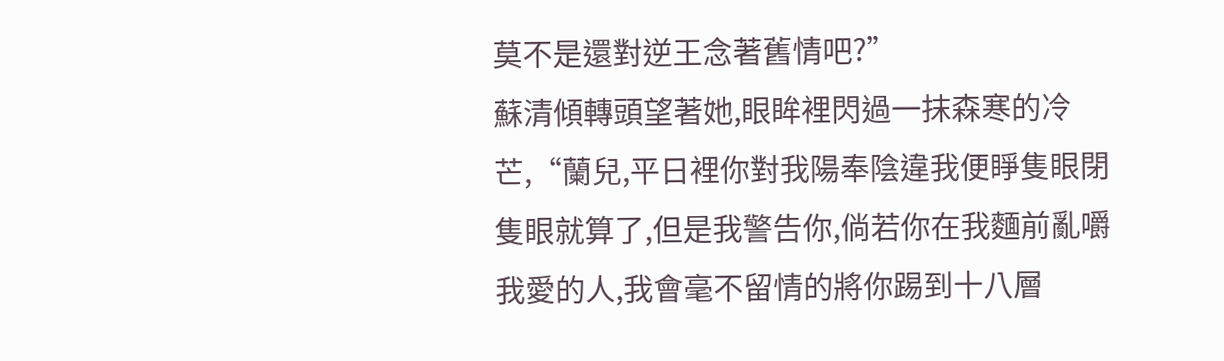莫不是還對逆王念著舊情吧?”
蘇清傾轉頭望著她,眼眸裡閃過一抹森寒的冷芒,“蘭兒,平日裡你對我陽奉陰違我便睜隻眼閉隻眼就算了,但是我警告你,倘若你在我麵前亂嚼我愛的人,我會毫不留情的將你踢到十八層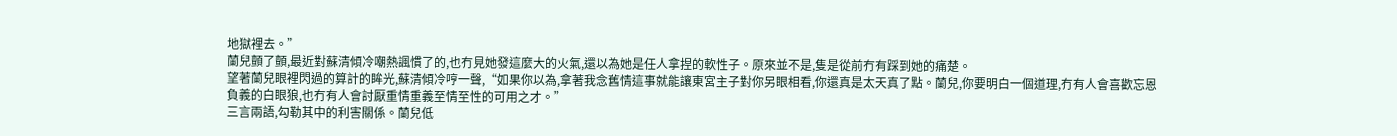地獄裡去。”
蘭兒顫了顫,最近對蘇清傾冷嘲熱諷慣了的,也冇見她發這麼大的火氣,還以為她是任人拿捏的軟性子。原來並不是,隻是從前冇有踩到她的痛楚。
望著蘭兒眼裡閃過的算計的眸光,蘇清傾冷哼一聲,“如果你以為,拿著我念舊情這事就能讓東宮主子對你另眼相看,你還真是太天真了點。蘭兒,你要明白一個道理,冇有人會喜歡忘恩負義的白眼狼,也冇有人會討厭重情重義至情至性的可用之才。”
三言兩語,勾勒其中的利害關係。蘭兒低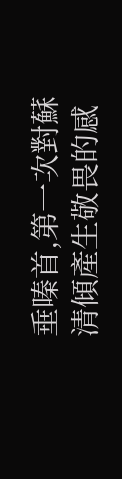垂嗪首,第一次對蘇清傾產生敬畏的感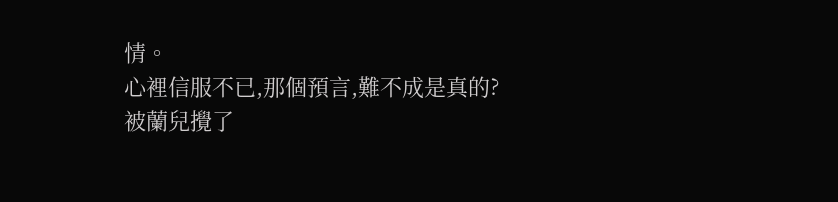情。
心裡信服不已,那個預言,難不成是真的?
被蘭兒攪了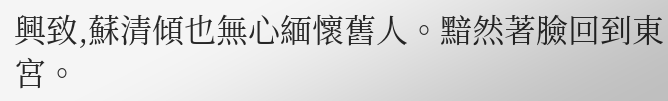興致,蘇清傾也無心緬懷舊人。黯然著臉回到東宮。